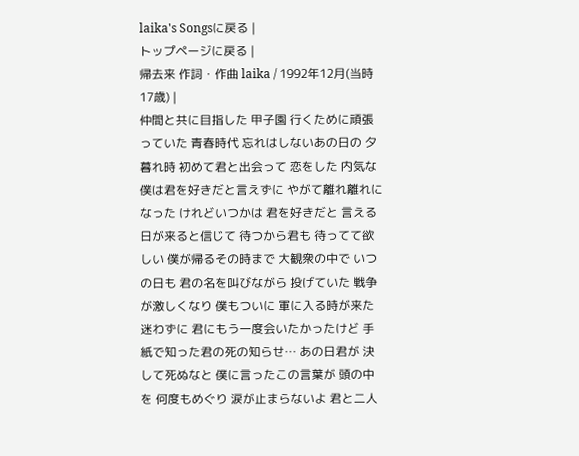laika's Songsに戻る |
トップページに戻る |
帰去来 作詞・作曲 laika / 1992年12月(当時17歳) |
仲間と共に目指した 甲子園 行くために頑張っていた 青春時代 忘れはしないあの日の 夕暮れ時 初めて君と出会って 恋をした 内気な僕は君を好きだと言えずに やがて離れ離れになった けれどいつかは 君を好きだと 言える日が来ると信じて 待つから君も 待ってて欲しい 僕が帰るその時まで 大観衆の中で いつの日も 君の名を叫びながら 投げていた 戦争が激しくなり 僕もついに 軍に入る時が来た 迷わずに 君にもう一度会いたかったけど 手紙で知った君の死の知らせ… あの日君が 決して死ぬなと 僕に言ったこの言葉が 頭の中を 何度もめぐり 涙が止まらないよ 君と二人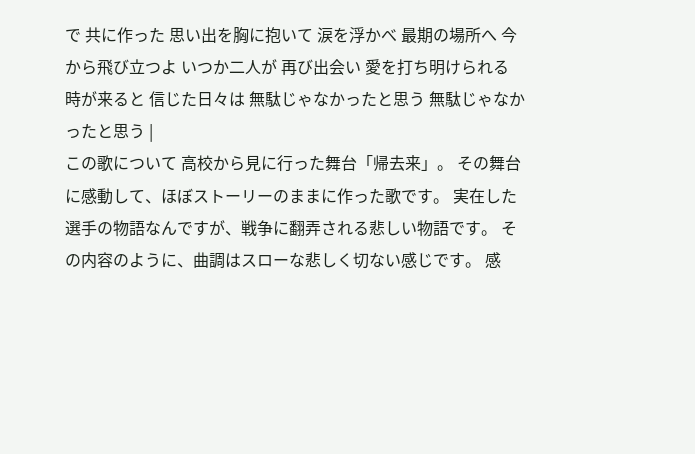で 共に作った 思い出を胸に抱いて 涙を浮かべ 最期の場所へ 今から飛び立つよ いつか二人が 再び出会い 愛を打ち明けられる 時が来ると 信じた日々は 無駄じゃなかったと思う 無駄じゃなかったと思う |
この歌について 高校から見に行った舞台「帰去来」。 その舞台に感動して、ほぼストーリーのままに作った歌です。 実在した選手の物語なんですが、戦争に翻弄される悲しい物語です。 その内容のように、曲調はスローな悲しく切ない感じです。 感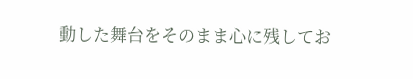動した舞台をそのまま心に残してお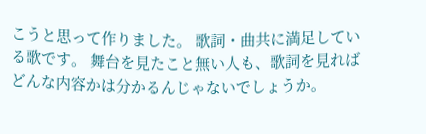こうと思って作りました。 歌詞・曲共に満足している歌です。 舞台を見たこと無い人も、歌詞を見ればどんな内容かは分かるんじゃないでしょうか。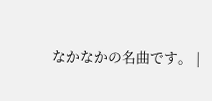なかなかの名曲です。 |